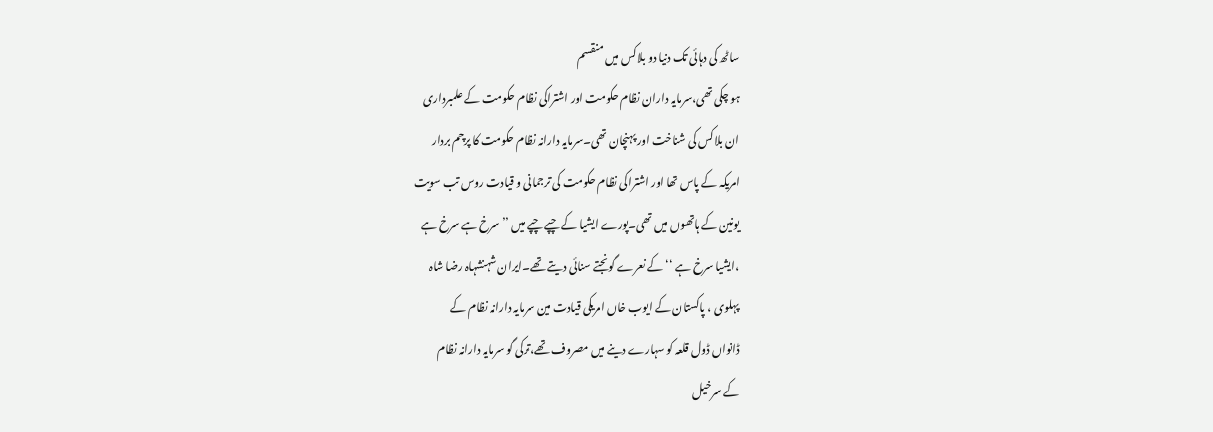ساٹھ کی دہائی تک دنیا دو بلاکس میں منقسم
ہو چکی تھی،سرمایہ داران نظام حکومت اور اشتراکی نظام حکومت کے علمبرداری
ان بلاکس کی شناخت اور پہنچان تھی۔سرمایہ دارانہ نظام حکومت کا پرچم بردار
امریکہ کے پاس تھا اور اشتراکی نظام حکومت کی ترجمانی و قیادت روس تب سویت
یونین کے ہاتھوں میں تھی۔پورے ایشیا کے چپے چپے میں ’’ سرخ ہے سرخ ہے
،ایشیا سرخ ہے ‘‘ کے نعرے گونجتے سنائی دیتے تھے۔ایران شہنشہاہ رضا شاہ
پہلوی ، پاکستان کے ایوب خاں امریکی قیادت مین سرمایہ دارانہ نظام کے
ڈانواں ڈول قلعہ کو سہارے دینے میں مصروف تھے،ترکی گو سرمایہ دارانہ نظام
کے سرخیل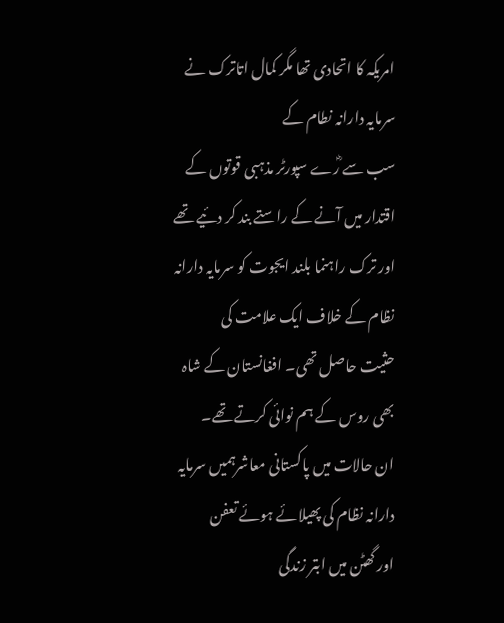امریکہ کا اتحادی تھا مگر کمال اتاترک نے سرمایہ دارانہ نطام کے
سب سے ؓرے سپورٹر مذہبی قوتوں کے اقتدار میں آنے کے راستے بند کر دئیے تھے
اور ترک راہنما بلند ایجوت کو سرمایہ دارانہ نظام کے خلاف ایک علامت کی
حثیت حاصل تھی۔ افغانستان کے شاہ بھی روس کے ہم نوائی کرتے تھے۔
ان حالات میں پاکستانی معاشرہمیں سرمایہ دارانہ نظام کی پھیلائے ہوئے تعفن
اور گھٹن میں ابتر زندگی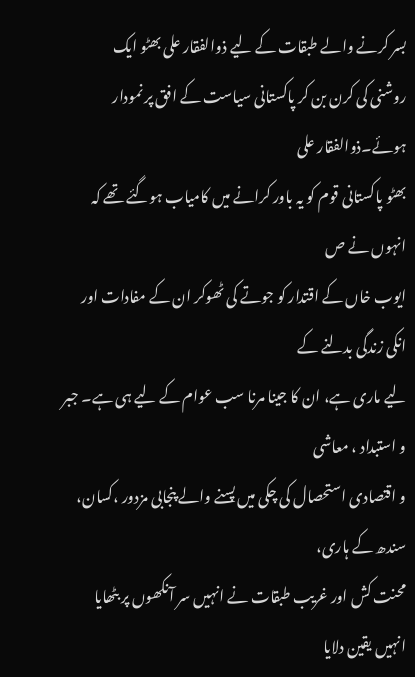بسر کرنے والے طبقات کے لیے ذوالفقار علی بھٹو ایک
روشنی کی کرن بن کر پاکستانی سیاست کے افق پر نمودار ہوئے۔ذوالفقار علی
بھٹو پاکستانی قوم کو یہ باور کرانے میں کامیاب ہوگئے تھے کہ انہوں نے ص
ایوب خاں کے اقتدار کو جوتے کی ٹھوکر ان کے مفادات اور انکی زندگی بدلنے کے
لیے ماری ہے، ان کا جینا مرنا سب عوام کے لیے ہی ہے۔ جبر و استبداد ، معاشی
و اقتصادی استحصال کی چکی میں پسنے والے پنجابی مزدور ،کسان، سندھ کے ہاری،
محنت کش اور غریب طبقات نے انہیں سر آنکھوں پر بٹھایا انہیں یقین دلایا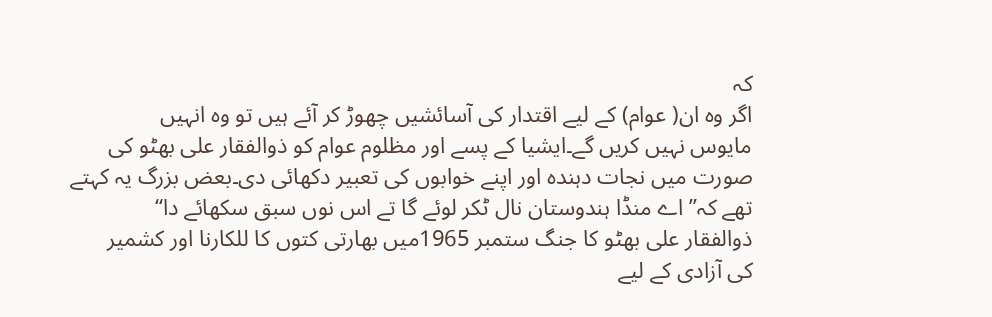کہ
اگر وہ ان( عوام) کے لیے اقتدار کی آسائشیں چھوڑ کر آئے ہیں تو وہ انہیں
مایوس نہیں کریں گے۔ایشیا کے پسے اور مظلوم عوام کو ذوالفقار علی بھٹو کی
صورت میں نجات دہندہ اور اپنے خوابوں کی تعبیر دکھائی دی۔بعض بزرگ یہ کہتے
تھے کہ’’ اے منڈا ہندوستان نال ٹکر لوئے گا تے اس نوں سبق سکھائے دا‘‘
ذوالفقار علی بھٹو کا جنگ ستمبر 1965میں بھارتی کتوں کا للکارنا اور کشمیر
کی آزادی کے لیے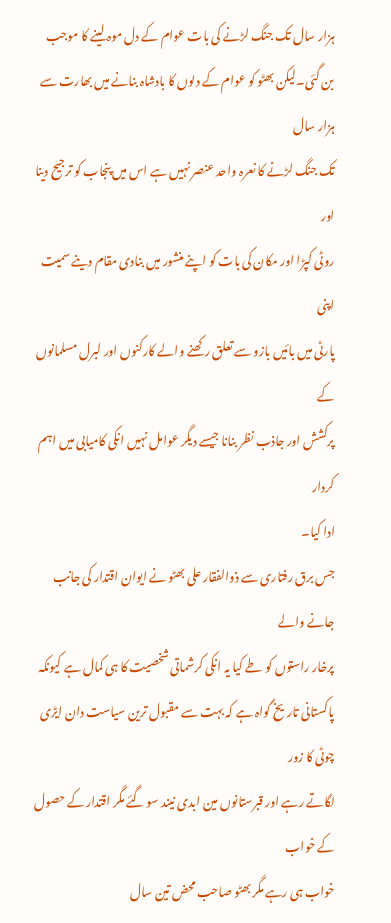ہزار سال تک جنگ لڑنے کی بات عوام کے دل موہ لینے کا موجب
بن گئی۔لیکن بھٹو کو عوام کے دلوں کا بادشاہ بنانے میں بھارت سے ہزار سال
تک جنگ لڑنے کا نعرہ واحد عنصر نہیں ہے اس میں پنجاب کو ترجیح دینا اور
روٹی کپڑا اور مکان کی بات کو اپنے منشور میں بنادی مقام دینے سمیت اپنی
پارٹی میں بائیں بازو سے تعلق رکھنے والے کارکنوں اور لبرل مسلمانوں کے
پرکشش اور جاذب نظر بنانا جیسے دیگر عوامل نہیں انکی کامیابی میں اہم کردار
ادا کیا۔
جس برق رفتاری سے ذوالفقار علی بھٹو نے ایوان اقتدار کی جانب جانے والے
پرخار راستوں کو طے کیا یہ انکی کرشماتی شخصیت کا ہی کمال ہے کیونکہ
پاکستانی تاریخ گواہ ہے کہ بہت سے مقبول ترین سیاست دان ایڑی چوٹی کا زور
لگاتے رہے اور قبرستانوں مین ابدی نیند سو گئے مگر اقتدار کے حصول کے خواب
خواب ہی رہے مگر بھٹو صاحب محض تین سال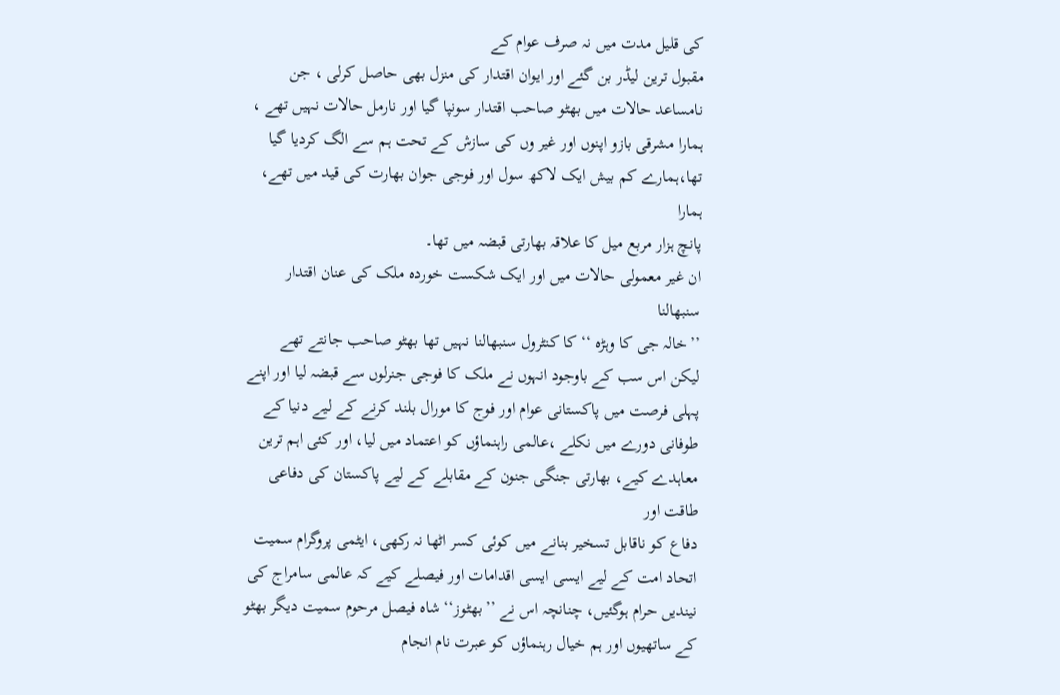کی قلیل مدت میں نہ صرف عوام کے
مقبول ترین لیڈر بن گئے اور ایوان اقتدار کی منزل بھی حاصل کرلی ، جن
نامساعد حالات میں بھٹو صاحب اقتدار سونپا گیا اور نارمل حالات نہیں تھے ،
ہمارا مشرقی بازو اپنوں اور غیر وں کی سازش کے تحت ہم سے الگ کردیا گیا
تھا،ہمارے کم بیش ایک لاکھ سول اور فوجی جوان بھارت کی قید میں تھے، ہمارا
پانچ ہزار مربع میل کا علاقہ بھارتی قبضہ میں تھا۔
ان غیر معمولی حالات میں اور ایک شکست خوردہ ملک کی عنان اقتدار سنبھالنا
’’خالہ جی کا وہڑہ ‘‘ کا کنٹرول سنبھالنا نہیں تھا بھٹو صاحب جانتے تھے
لیکن اس سب کے باوجود انہوں نے ملک کا فوجی جنرلوں سے قبضہ لیا اور اپنے
پہلی فرصت میں پاکستانی عوام اور فوج کا مورال بلند کرنے کے لیے دنیا کے
طوفانی دورے میں نکلے ،عالمی راہنماؤں کو اعتماد میں لیا، اور کئی اہم ترین
معاہدے کیے، بھارتی جنگی جنون کے مقابلے کے لیے پاکستان کی دفاعی طاقت اور
دفاع کو ناقابل تسخیر بنانے میں کوئی کسر اٹھا نہ رکھی، ایٹمی پروگرام سمیت
اتحاد امت کے لیے ایسی ایسی اقدامات اور فیصلے کیے کہ عالمی سامراج کی
نیندیں حرام ہوگئیں، چنانچہ اس نے ’’بھٹوز‘‘ شاہ فیصل مرحوم سمیت دیگر بھٹو
کے ساتھیوں اور ہم خیال رہنماؤں کو عبرت نام انجام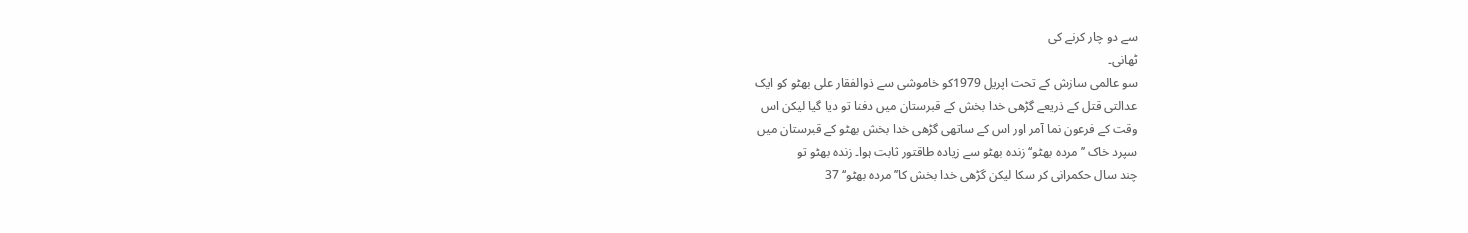سے دو چار کرنے کی
ٹھانی۔
سو عالمی سازش کے تحت اپریل 1979کو خاموشی سے ذوالفقار علی بھٹو کو ایک
عدالتی قتل کے ذریعے گڑھی خدا بخش کے قبرستان میں دفنا تو دیا گیا لیکن اس
وقت کے فرعون نما آمر اور اس کے ساتھی گڑھی خدا بخش بھٹو کے قبرستان میں
سپرد خاک ’’ مردہ بھٹو‘‘ زندہ بھٹو سے زیادہ طاقتور ثابت ہوا۔ زندہ بھٹو تو
چند سال حکمرانی کر سکا لیکن گڑھی خدا بخش کا’’مردہ بھٹو‘‘ 37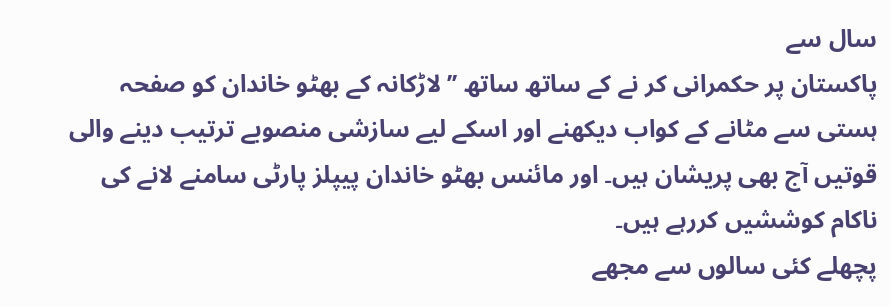سال سے
پاکستان پر حکمرانی کر نے کے ساتھ ساتھ ’’ لاڑکانہ کے بھٹو خاندان کو صفحہ
ہستی سے مٹانے کے کواب دیکھنے اور اسکے لیے سازشی منصوبے ترتیب دینے والی
قوتیں آج بھی پریشان ہیں۔ اور مائنس بھٹو خاندان پیپلز پارٹی سامنے لانے کی
ناکام کوششیں کررہے ہیں۔
پچھلے کئی سالوں سے مجھے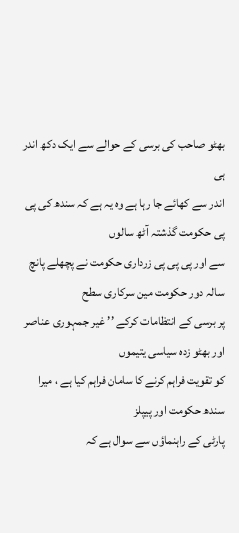بھٹو صاحب کی برسی کے حوالے سے ایک دکھ اندر ہی
اندر سے کھائے جا رہا ہے وہ یہ ہے کہ سندھ کی پی پی حکومت گذشتہ آٹھ سالوں
سے اور پی پی پی زرداری حکومت نے پچھلے پانچ سالہ دور حکومت مین سرکاری سطح
پر برسی کے انتظامات کرکے ’’ غیر جمہوری عناصر اور بھٹو زدہ سیاسی یتیموں
کو تقویت فراہم کرنے کا سامان فراہم کیا ہے ، میرا سندھ حکومت اور پیپلز
پارٹی کے راہنماؤں سے سوال ہے کہ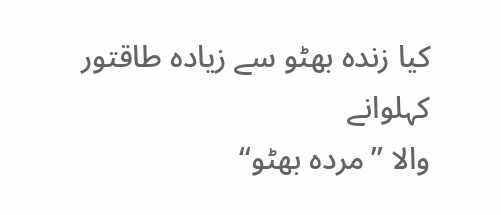کیا زندہ بھٹو سے زیادہ طاقتور کہلوانے
والا ’’مردہ بھٹو‘‘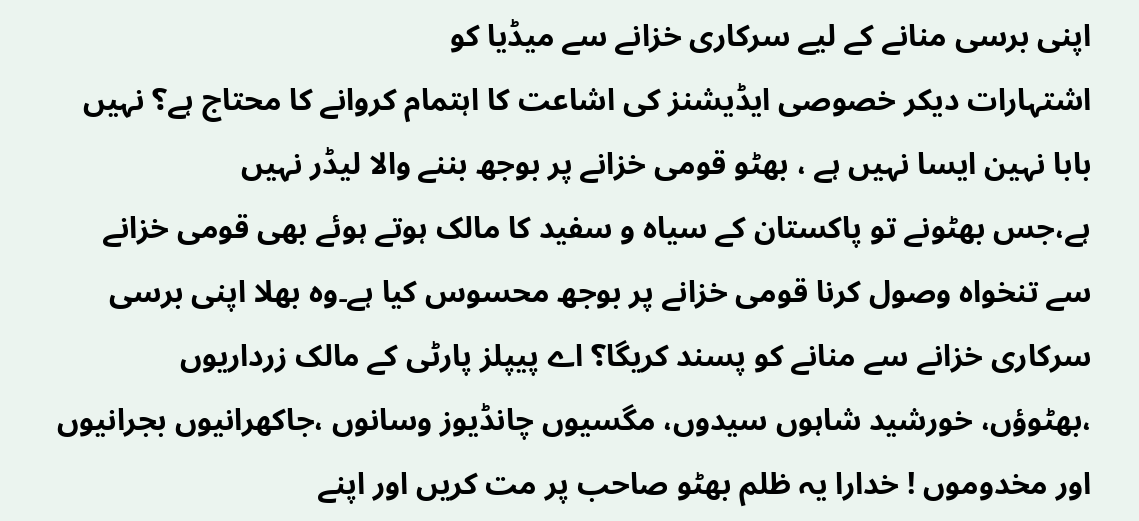اپنی برسی منانے کے لیے سرکاری خزانے سے میڈیا کو
اشتہارات دیکر خصوصی ایڈیشنز کی اشاعت کا اہتمام کروانے کا محتاج ہے؟ نہیں
بابا نہین ایسا نہیں ہے ، بھٹو قومی خزانے پر بوجھ بننے والا لیڈر نہیں
ہے،جس بھٹونے تو پاکستان کے سیاہ و سفید کا مالک ہوتے ہوئے بھی قومی خزانے
سے تنخواہ وصول کرنا قومی خزانے پر بوجھ محسوس کیا ہے۔وہ بھلا اپنی برسی
سرکاری خزانے سے منانے کو پسند کریگا؟ اے پیپلز پارٹی کے مالک زرداریوں
،بھٹوؤں، خورشید شاہوں سیدوں، مگسیوں چانڈیوز وسانوں ،جاکھرانیوں بجرانیوں
اور مخدوموں ! خدارا یہ ظلم بھٹو صاحب پر مت کریں اور اپنے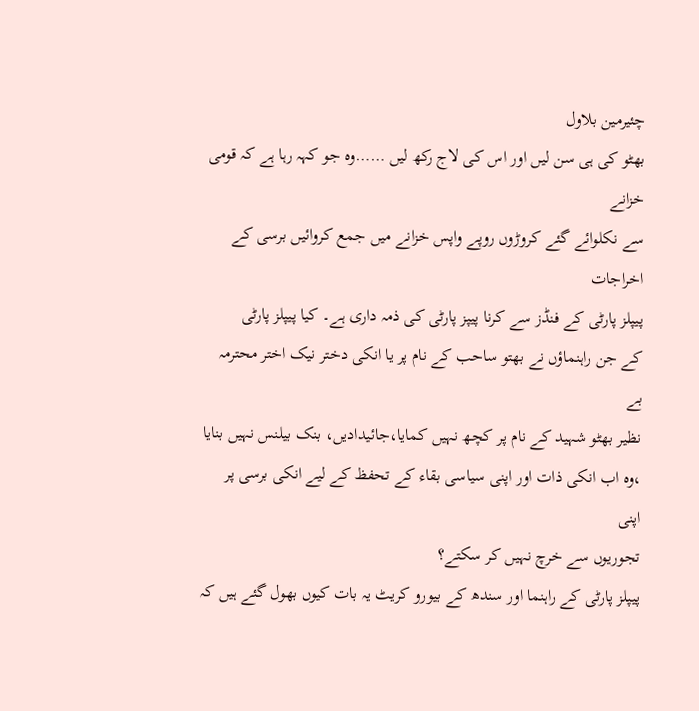چئیرمین بلاول
بھٹو کی ہی سن لیں اور اس کی لاج رکھ لیں ……وہ جو کہہ رہا ہے کہ قومی خزانے
سے نکلوائے گئے کروڑوں روپے واپس خزانے میں جمع کروائیں برسی کے اخراجات
پیپلز پارٹی کے فنڈز سے کرنا پیپز پارٹی کی ذمہ داری ہے۔ کیا پیپلز پارٹی
کے جن راہنماؤں نے بھتو ساحب کے نام پر یا انکی دختر نیک اختر محترمہ بے
نظیر بھٹو شہید کے نام پر کچھ نہیں کمایا،جائیدادیں، بنک بیلنس نہیں بنایا
،وہ اب انکی ذات اور اپنی سیاسی بقاء کے تحفظ کے لیے انکی برسی پر اپنی
تجوریوں سے خرچ نہیں کر سکتے؟
پیپلز پارٹی کے راہنما اور سندھ کے بیورو کریٹ یہ بات کیوں بھول گئے ہیں کہ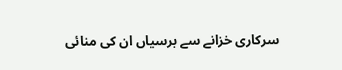سرکاری خزانے سے برسیاں ان کی منائی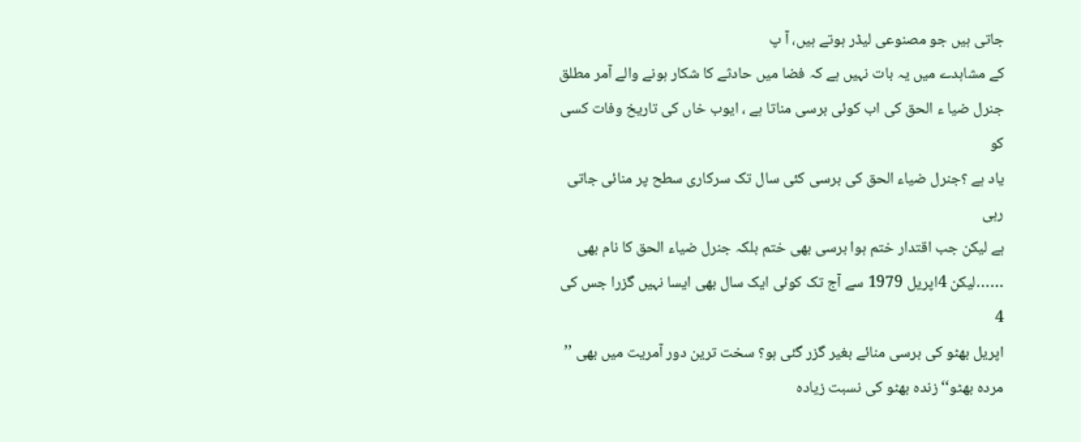جاتی ہیں جو مصنوعی لیڈر ہوتے ہیں، آ پ
کے مشاہدے میں یہ بات نہیں ہے کہ فضا میں حادثے کا شکار ہونے والے آمر مطلق
جنرل ضیا ء الحق کی اب کوئی برسی مناتا ہے ، ایوب خاں کی تاریخ وفات کسی کو
یاد ہے ؟جنرل ضیاء الحق کی برسی کئی سال تک سرکاری سطح پر منائی جاتی رہی
ہے لیکن جب اقتدار ختم ہوا برسی بھی ختم بلکہ جنرل ضیاء الحق کا نام بھی
……لیکن 4اپریل 1979 سے آج تک کوئی ایک سال بھی ایسا نہیں گزرا جس کی 4
اپریل بھٹو کی برسی منائے بغیر گزر گئی ہو؟ سخت ترین دور آمریت میں بھی ’’
مردہ بھٹو‘‘ زندہ بھٹو کی نسبت زیادہ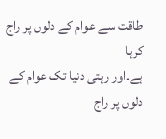طاقت سے عوام کے دلوں پر راج کرہا
ہے۔اور رہتی دنیا تک عوام کے دلوں پر راج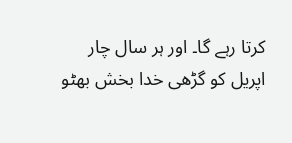کرتا رہے گا۔ اور ہر سال چار
اپریل کو گڑھی خدا بخش بھٹو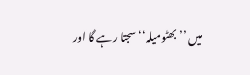میں ’’ بھٹومیلہ‘‘ سجتا رہے گا اور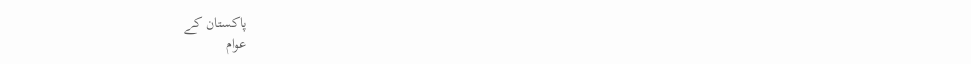پاکستان کے
عوام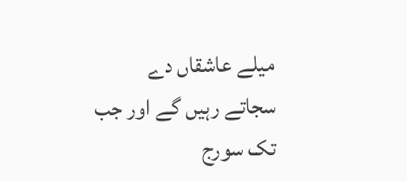میلے عاشقاں دے سجاتے رہیں گے اور جب تک سورج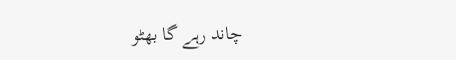چاند رہے گا بھٹو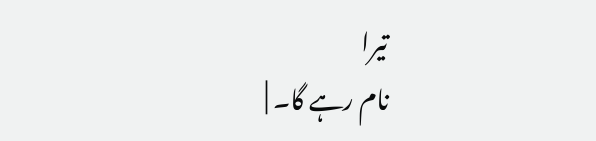تیرا
نام رہے گا۔ |